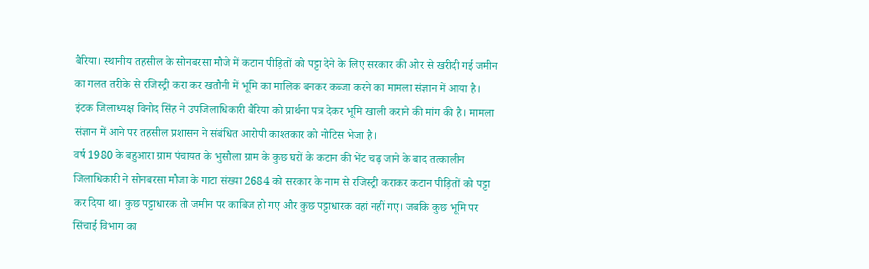बैरिया। स्थानीय तहसील के सोनबरसा मौजे में कटान पीड़ितों को पट्टा देने के लिए सरकार की ओर से खरीदी गई जमीन का गलत तरीके से रजिस्ट्री करा कर खतौनी में भूमि का मालिक बनकर कब्जा करने का मामला संज्ञान में आया है। इंटक जिलाध्यक्ष विनोद सिंह ने उपजिलाधिकारी बैरिया को प्रार्थना पत्र देकर भूमि खाली कराने की मांग की है। मामला संज्ञान में आने पर तहसील प्रशासन ने संबंधित आरोपी काश्तकार को नोटिस भेजा है।
वर्ष 1980 के बहुआरा ग्राम पंचायत के भुसौला ग्राम के कुछ घरों के कटान की भेंट चढ़ जाने के बाद तत्कालीन जिलाधिकारी ने सोनबरसा मौजा के गाटा संख्या 2684 को सरकार के नाम से रजिस्ट्री कराकर कटान पीड़ितों को पट्टा कर दिया था। कुछ पट्टाधारक तो जमीन पर काबिज हो गए और कुछ पट्टाधारक वहां नहीं गए। जबकि कुछ भूमि पर सिंचाई विभाग का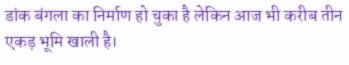डांक बंगला का निर्माण हो चुका है लेकिन आज भी करीब तीन एकड़ भूमि खाली है।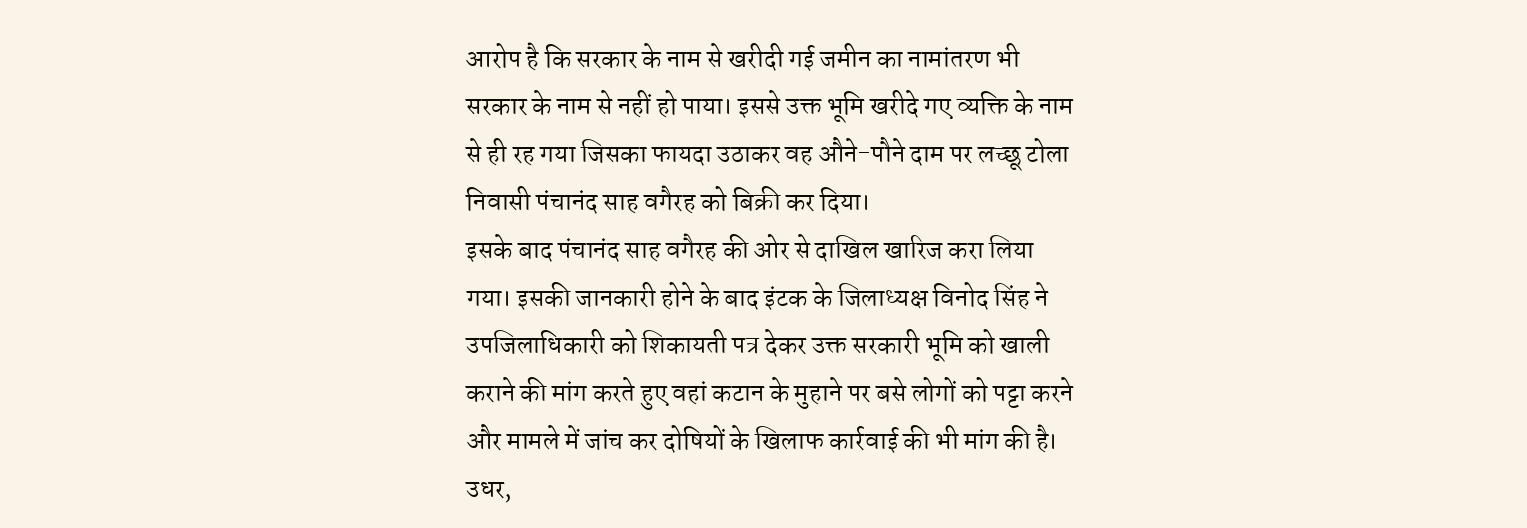आरोप है कि सरकार के नाम से खरीदी गई जमीन का नामांतरण भी सरकार के नाम से नहीं हो पाया। इससे उक्त भूमि खरीदे गए व्यक्ति के नाम से ही रह गया जिसका फायदा उठाकर वह औने-पौने दाम पर लच्छू टोला निवासी पंचानंद साह वगैरह को बिक्री कर दिया।
इसके बाद पंचानंद साह वगैरह की ओर से दाखिल खारिज करा लिया गया। इसकी जानकारी होने के बाद इंटक के जिलाध्यक्ष विनोद सिंह ने उपजिलाधिकारी को शिकायती पत्र देकर उक्त सरकारी भूमि को खाली कराने की मांग करते हुए वहां कटान के मुहाने पर बसे लोगों को पट्टा करने और मामले में जांच कर दोषियों के खिलाफ कार्रवाई की भी मांग की है। उधर,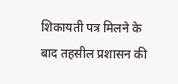शिकायती पत्र मिलने के बाद तहसील प्रशासन की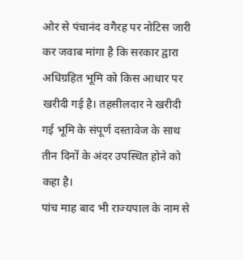ओर से पंचानंद वगैरह पर नोटिस जारी कर जवाब मांगा है कि सरकार द्वारा अधिग्रहित भूमि को किस आधार पर खरीदी गई है। तहसीलदार ने खरीदी गई भूमि के संपूर्ण दस्तावेज के साथ तीन दिनों के अंदर उपस्थित होने को कहा है।
पांच माह बाद भी राज्यपाल के नाम से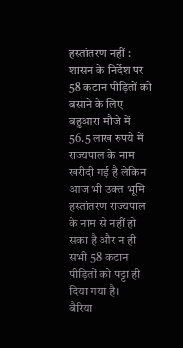हस्तांतरण नहीं : शासन के निर्देश पर 58 कटान पीड़ितों को बसाने के लिए बहुआरा मौजे में 56.5 लाख रुपये में राज्यपाल के नाम खरीदी गई है लेकिन आज भी उक्त भूमि हस्तांतरण राज्यपाल के नाम से नहीं हो सका है और न ही सभी 58 कटान पीड़ितों को पट्टा ही दिया गया है।
बैरिया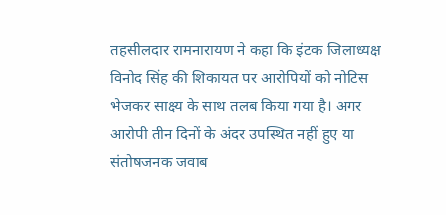तहसीलदार रामनारायण ने कहा कि इंटक जिलाध्यक्ष विनोद सिंह की शिकायत पर आरोपियों को नोटिस भेजकर साक्ष्य के साथ तलब किया गया है। अगर आरोपी तीन दिनों के अंदर उपस्थित नहीं हुए या संतोषजनक जवाब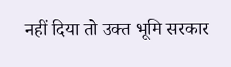नहीं दिया तो उक्त भूमि सरकार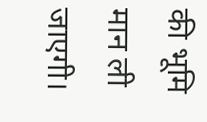की भूमि मान ली जाएगी।